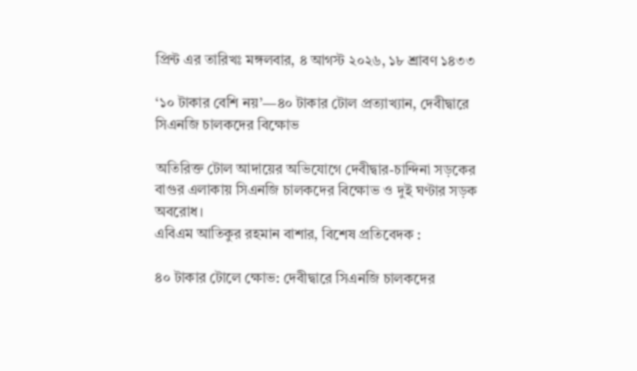প্রিন্ট এর তারিখঃ মঙ্গলবার, ৪ আগস্ট ২০২৬, ১৮ শ্রাবণ ১৪৩৩

‘১০ টাকার বেশি নয়’—৪০ টাকার টোল প্রত্যাখ্যান, দেবীদ্বারে সিএনজি চালকদের বিক্ষোভ

অতিরিক্ত টোল আদায়ের অভিযোগে দেবীদ্বার-চান্দিনা সড়কের বাগুর এলাকায় সিএনজি চালকদের বিক্ষোভ ও দুই ঘণ্টার সড়ক অবরোধ।
এবিএম আতিকুর রহমান বাশার, বিশেষ প্রতিবেদক :

৪০ টাকার টোলে ক্ষোভ: দেবীদ্বারে সিএনজি চালকদের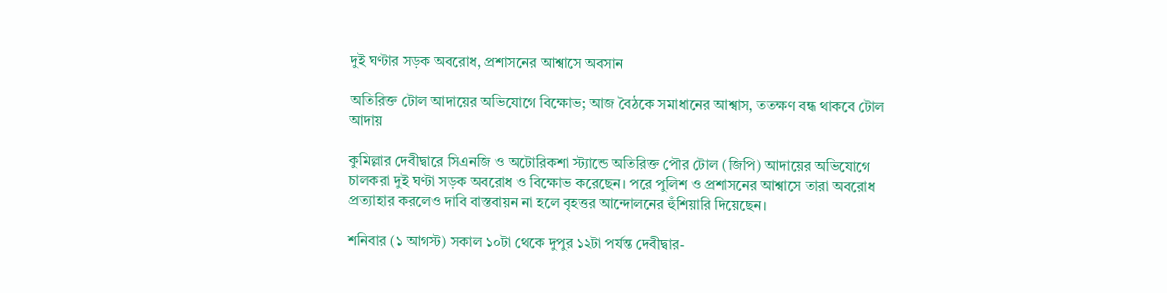দুই ঘণ্টার সড়ক অবরোধ, প্রশাসনের আশ্বাসে অবসান

অতিরিক্ত টোল আদায়ের অভিযোগে বিক্ষোভ; আজ বৈঠকে সমাধানের আশ্বাস, ততক্ষণ বন্ধ থাকবে টোল আদায়

কুমিল্লার দেবীদ্বারে সিএনজি ও অটোরিকশা স্ট্যান্ডে অতিরিক্ত পৌর টোল (জিপি) আদায়ের অভিযোগে চালকরা দুই ঘণ্টা সড়ক অবরোধ ও বিক্ষোভ করেছেন। পরে পুলিশ ও প্রশাসনের আশ্বাসে তারা অবরোধ প্রত্যাহার করলেও দাবি বাস্তবায়ন না হলে বৃহত্তর আন্দোলনের হুঁশিয়ারি দিয়েছেন।

শনিবার (১ আগস্ট) সকাল ১০টা থেকে দুপুর ১২টা পর্যন্ত দেবীদ্বার-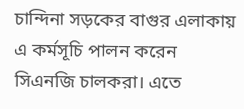চান্দিনা সড়কের বাগুর এলাকায় এ কর্মসূচি পালন করেন সিএনজি চালকরা। এতে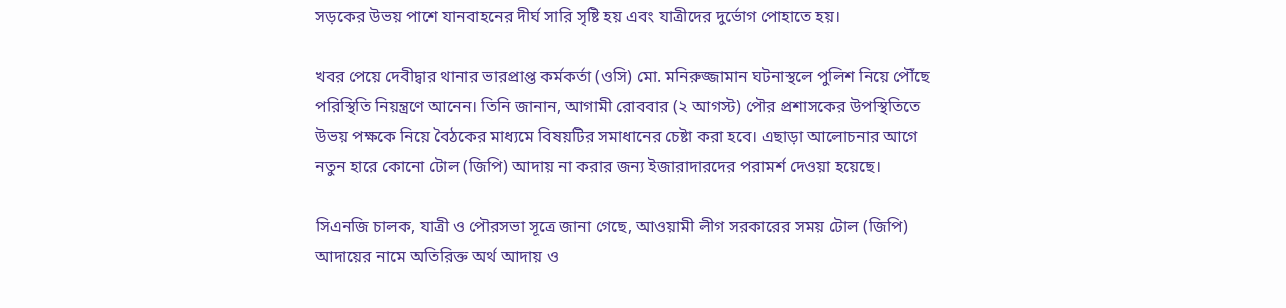সড়কের উভয় পাশে যানবাহনের দীর্ঘ সারি সৃষ্টি হয় এবং যাত্রীদের দুর্ভোগ পোহাতে হয়।

খবর পেয়ে দেবীদ্বার থানার ভারপ্রাপ্ত কর্মকর্তা (ওসি) মো. মনিরুজ্জামান ঘটনাস্থলে পুলিশ নিয়ে পৌঁছে পরিস্থিতি নিয়ন্ত্রণে আনেন। তিনি জানান, আগামী রোববার (২ আগস্ট) পৌর প্রশাসকের উপস্থিতিতে উভয় পক্ষকে নিয়ে বৈঠকের মাধ্যমে বিষয়টির সমাধানের চেষ্টা করা হবে। এছাড়া আলোচনার আগে নতুন হারে কোনো টোল (জিপি) আদায় না করার জন্য ইজারাদারদের পরামর্শ দেওয়া হয়েছে।

সিএনজি চালক, যাত্রী ও পৌরসভা সূত্রে জানা গেছে, আওয়ামী লীগ সরকারের সময় টোল (জিপি) আদায়ের নামে অতিরিক্ত অর্থ আদায় ও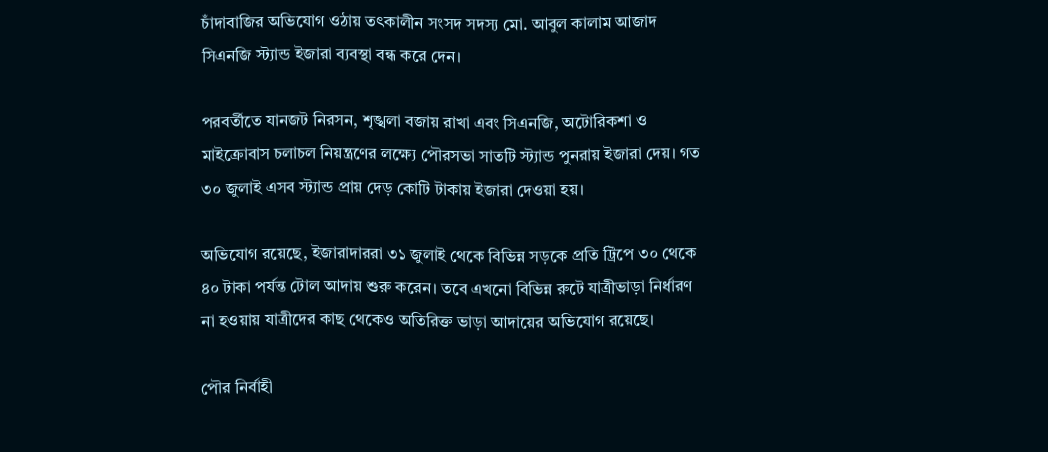চাঁদাবাজির অভিযোগ ওঠায় তৎকালীন সংসদ সদস্য মো. আবুল কালাম আজাদ সিএনজি স্ট্যান্ড ইজারা ব্যবস্থা বন্ধ করে দেন।

পরবর্তীতে যানজট নিরসন, শৃঙ্খলা বজায় রাখা এবং সিএনজি, অটোরিকশা ও মাইক্রোবাস চলাচল নিয়ন্ত্রণের লক্ষ্যে পৌরসভা সাতটি স্ট্যান্ড পুনরায় ইজারা দেয়। গত ৩০ জুলাই এসব স্ট্যান্ড প্রায় দেড় কোটি টাকায় ইজারা দেওয়া হয়।

অভিযোগ রয়েছে, ইজারাদাররা ৩১ জুলাই থেকে বিভিন্ন সড়কে প্রতি ট্রিপে ৩০ থেকে ৪০ টাকা পর্যন্ত টোল আদায় শুরু করেন। তবে এখনো বিভিন্ন রুটে যাত্রীভাড়া নির্ধারণ না হওয়ায় যাত্রীদের কাছ থেকেও অতিরিক্ত ভাড়া আদায়ের অভিযোগ রয়েছে।

পৌর নির্বাহী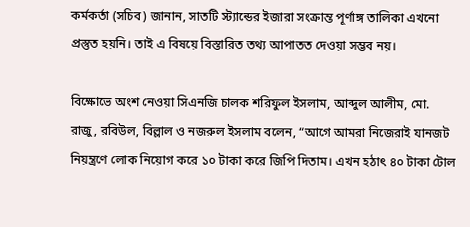কর্মকর্তা (সচিব) জানান, সাতটি স্ট্যান্ডের ইজারা সংক্রান্ত পূর্ণাঙ্গ তালিকা এখনো প্রস্তুত হয়নি। তাই এ বিষয়ে বিস্তারিত তথ্য আপাতত দেওয়া সম্ভব নয়।

বিক্ষোভে অংশ নেওয়া সিএনজি চালক শরিফুল ইসলাম, আব্দুল আলীম, মো. রাজু, রবিউল, বিল্লাল ও নজরুল ইসলাম বলেন, “আগে আমরা নিজেরাই যানজট নিয়ন্ত্রণে লোক নিয়োগ করে ১০ টাকা করে জিপি দিতাম। এখন হঠাৎ ৪০ টাকা টোল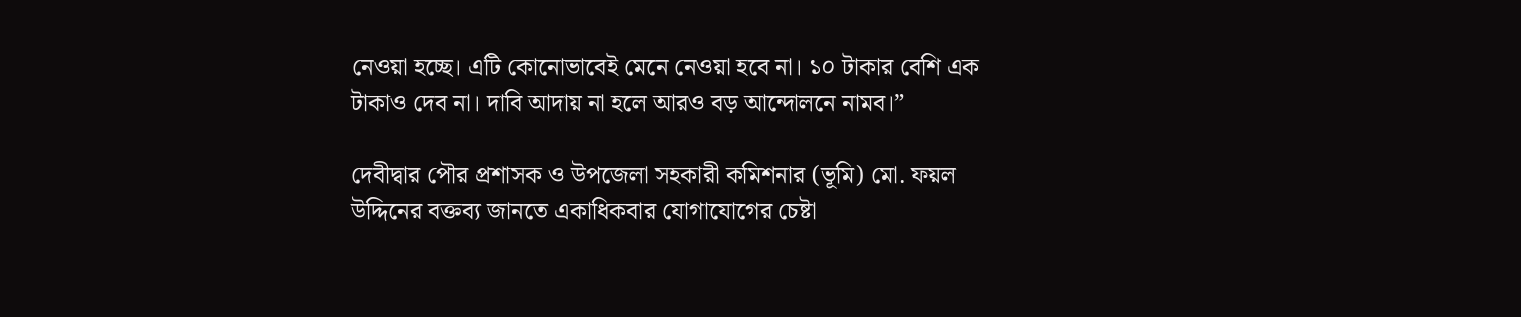নেওয়া হচ্ছে। এটি কোনোভাবেই মেনে নেওয়া হবে না। ১০ টাকার বেশি এক টাকাও দেব না। দাবি আদায় না হলে আরও বড় আন্দোলনে নামব।”

দেবীদ্বার পৌর প্রশাসক ও উপজেলা সহকারী কমিশনার (ভূমি) মো. ফয়ল উদ্দিনের বক্তব্য জানতে একাধিকবার যোগাযোগের চেষ্টা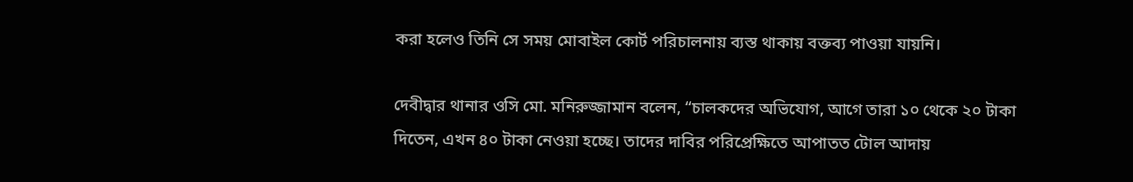করা হলেও তিনি সে সময় মোবাইল কোর্ট পরিচালনায় ব্যস্ত থাকায় বক্তব্য পাওয়া যায়নি।

দেবীদ্বার থানার ওসি মো. মনিরুজ্জামান বলেন, “চালকদের অভিযোগ, আগে তারা ১০ থেকে ২০ টাকা দিতেন, এখন ৪০ টাকা নেওয়া হচ্ছে। তাদের দাবির পরিপ্রেক্ষিতে আপাতত টোল আদায়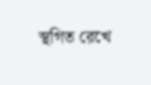স্থগিত রেখে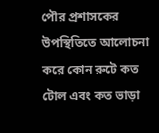পৌর প্রশাসকের উপস্থিতিতে আলোচনা করে কোন রুটে কত টোল এবং কত ভাড়া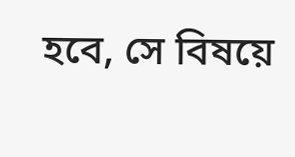হবে, সে বিষয়ে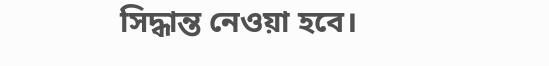সিদ্ধান্ত নেওয়া হবে।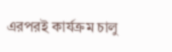এরপরই কার্যক্রম চালু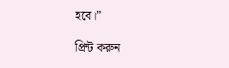হবে।”

প্রিন্ট করুন